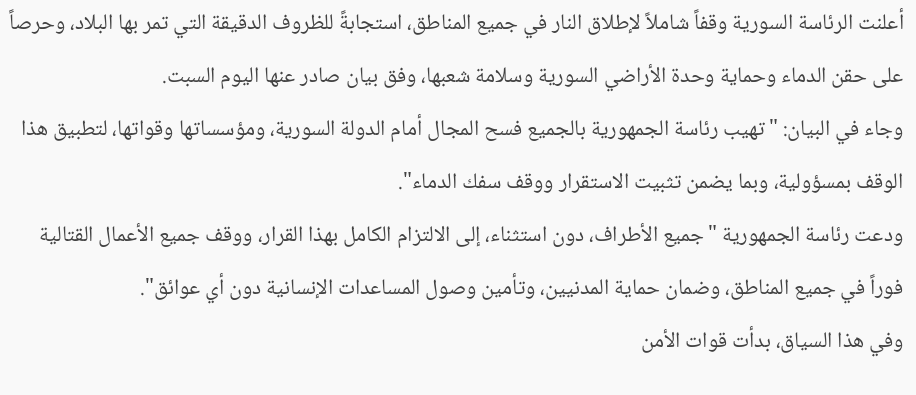أعلنت الرئاسة السورية وقفاً شاملاً لإطلاق النار في جميع المناطق، استجابةً للظروف الدقيقة التي تمر بها البلاد، وحرصاً على حقن الدماء وحماية وحدة الأراضي السورية وسلامة شعبها، وفق بيان صادر عنها اليوم السبت.
وجاء في البيان: "تهيب رئاسة الجمهورية بالجميع فسح المجال أمام الدولة السورية، ومؤسساتها وقواتها، لتطبيق هذا الوقف بمسؤولية، وبما يضمن تثبيت الاستقرار ووقف سفك الدماء".
ودعت رئاسة الجمهورية "جميع الأطراف، دون استثناء، إلى الالتزام الكامل بهذا القرار، ووقف جميع الأعمال القتالية فوراً في جميع المناطق، وضمان حماية المدنيين، وتأمين وصول المساعدات الإنسانية دون أي عوائق".
وفي هذا السياق، بدأت قوات الأمن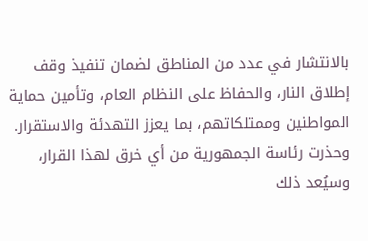بالانتشار في عدد من المناطق لضمان تنفيذ وقف إطلاق النار، والحفاظ على النظام العام، وتأمين حماية المواطنين وممتلكاتهم، بما يعزز التهدئة والاستقرار.
وحذرت رئاسة الجمهورية من أي خرق لهذا القرار، وسيُعد ذلك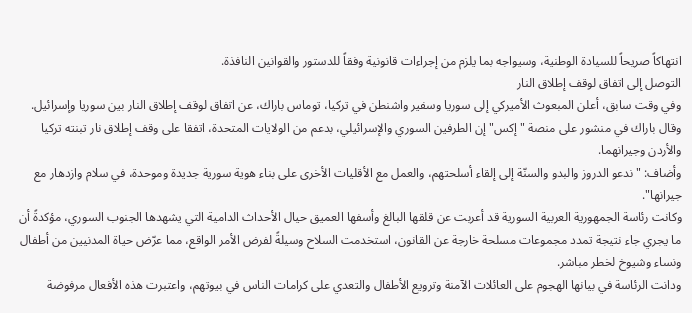انتهاكاً صريحاً للسيادة الوطنية، وسيواجه بما يلزم من إجراءات قانونية وفقاً للدستور والقوانين النافذة.
التوصل إلى اتفاق لوقف إطلاق النار
وفي وقت سابق، أعلن المبعوث الأميركي إلى سوريا وسفير واشنطن في تركيا، توماس باراك، عن اتفاق لوقف إطلاق النار بين سوريا وإسرائيل.
وقال باراك في منشور على منصة "إكس" إن الطرفين السوري والإسرائيلي، بدعم من الولايات المتحدة، اتفقا على وقف إطلاق نار تبنته تركيا والأردن وجيرانهما.
وأضاف: "ندعو الدروز والبدو والسنّة إلى إلقاء أسلحتهم، والعمل مع الأقليات الأخرى على بناء هوية سورية جديدة وموحدة، في سلام وازدهار مع جيرانها".
وكانت رئاسة الجمهورية العربية السورية قد أعربت عن قلقها البالغ وأسفها العميق حيال الأحداث الدامية التي يشهدها الجنوب السوري، مؤكدةً أن ما يجري جاء نتيجة تمدد مجموعات مسلحة خارجة عن القانون، استخدمت السلاح وسيلةً لفرض الأمر الواقع، مما عرّض حياة المدنيين من أطفال ونساء وشيوخ لخطر مباشر.
ودانت الرئاسة في بيانها الهجوم على العائلات الآمنة وترويع الأطفال والتعدي على كرامات الناس في بيوتهم، واعتبرت هذه الأفعال مرفوضة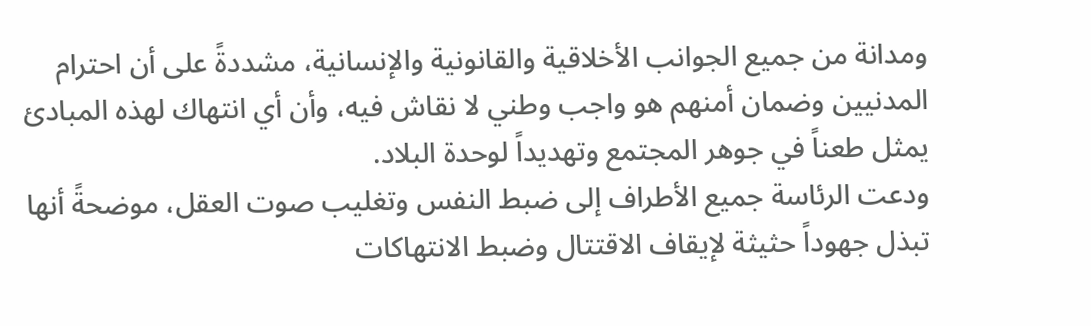ومدانة من جميع الجوانب الأخلاقية والقانونية والإنسانية، مشددةً على أن احترام المدنيين وضمان أمنهم هو واجب وطني لا نقاش فيه، وأن أي انتهاك لهذه المبادئ يمثل طعناً في جوهر المجتمع وتهديداً لوحدة البلاد.
ودعت الرئاسة جميع الأطراف إلى ضبط النفس وتغليب صوت العقل، موضحةً أنها تبذل جهوداً حثيثة لإيقاف الاقتتال وضبط الانتهاكات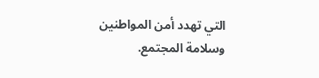التي تهدد أمن المواطنين وسلامة المجتمع.